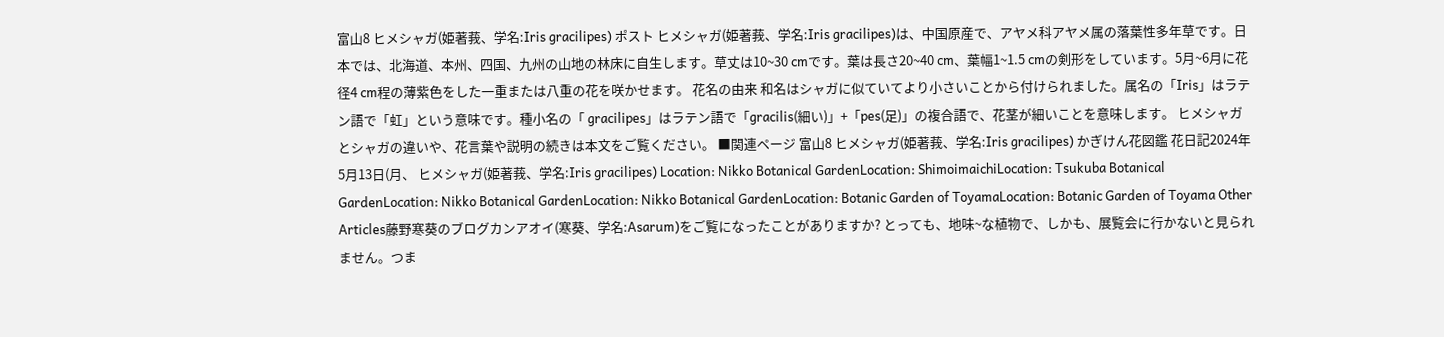富山8 ヒメシャガ(姫著莪、学名:Iris gracilipes) ポスト ヒメシャガ(姫著莪、学名:Iris gracilipes)は、中国原産で、アヤメ科アヤメ属の落葉性多年草です。日本では、北海道、本州、四国、九州の山地の林床に自生します。草丈は10~30 cmです。葉は長さ20~40 cm、葉幅1~1.5 cmの剣形をしています。5月~6月に花径4 cm程の薄紫色をした一重または八重の花を咲かせます。 花名の由来 和名はシャガに似ていてより小さいことから付けられました。属名の「Iris」はラテン語で「虹」という意味です。種小名の「 gracilipes」はラテン語で「gracilis(細い)」+「pes(足)」の複合語で、花茎が細いことを意味します。 ヒメシャガとシャガの違いや、花言葉や説明の続きは本文をご覧ください。 ■関連ページ 富山8 ヒメシャガ(姫著莪、学名:Iris gracilipes) かぎけん花図鑑 花日記2024年5月13日(月、 ヒメシャガ(姫著莪、学名:Iris gracilipes) Location: Nikko Botanical GardenLocation: ShimoimaichiLocation: Tsukuba Botanical GardenLocation: Nikko Botanical GardenLocation: Nikko Botanical GardenLocation: Botanic Garden of ToyamaLocation: Botanic Garden of Toyama Other Articles藤野寒葵のブログカンアオイ(寒葵、学名:Asarum)をご覧になったことがありますか? とっても、地味~な植物で、しかも、展覧会に行かないと見られません。つま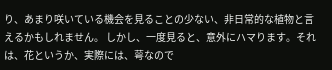り、あまり咲いている機会を見ることの少ない、非日常的な植物と言えるかもしれません。 しかし、一度見ると、意外にハマります。それは、花というか、実際には、萼なので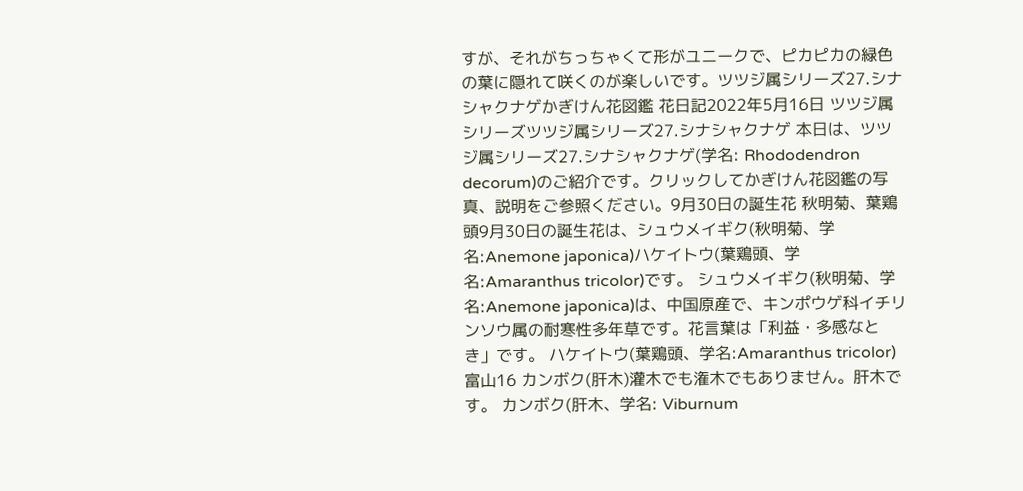すが、それがちっちゃくて形がユニークで、ピカピカの緑色の葉に隠れて咲くのが楽しいです。ツツジ属シリーズ27.シナシャクナゲかぎけん花図鑑 花日記2022年5月16日 ツツジ属シリーズツツジ属シリーズ27.シナシャクナゲ 本日は、ツツジ属シリーズ27.シナシャクナゲ(学名: Rhododendron decorum)のご紹介です。クリックしてかぎけん花図鑑の写真、説明をご参照ください。9月30日の誕生花 秋明菊、葉鶏頭9月30日の誕生花は、シュウメイギク(秋明菊、学名:Anemone japonica)ハケイトウ(葉鶏頭、学名:Amaranthus tricolor)です。 シュウメイギク(秋明菊、学名:Anemone japonica)は、中国原産で、キンポウゲ科イチリンソウ属の耐寒性多年草です。花言葉は「利益・多感なとき」です。 ハケイトウ(葉鶏頭、学名:Amaranthus tricolor)富山16 カンボク(肝木)灌木でも潅木でもありません。肝木です。 カンボク(肝木、学名: Viburnum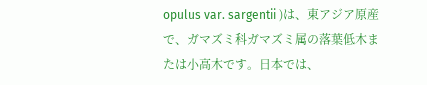opulus var. sargentii )は、東アジア原産で、ガマズミ科ガマズミ属の落葉低木または小高木です。日本では、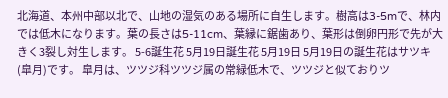北海道、本州中部以北で、山地の湿気のある場所に自生します。樹高は3-5mで、林内では低木になります。葉の長さは5-11cm、葉縁に鋸歯あり、葉形は倒卵円形で先が大きく3裂し対生します。 5-6誕生花 5月19日誕生花 5月19日 5月19日の誕生花はサツキ(皐月)です。 皐月は、ツツジ科ツツジ属の常緑低木で、ツツジと似ておりツ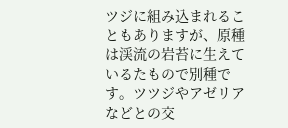ツジに組み込まれることもありますが、原種は渓流の岩苔に生えているたもので別種です。ツツジやアゼリアなどとの交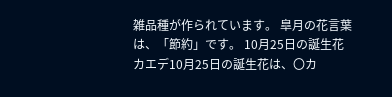雑品種が作られています。 皐月の花言葉は、「節約」です。 10月25日の誕生花 カエデ10月25日の誕生花は、〇カ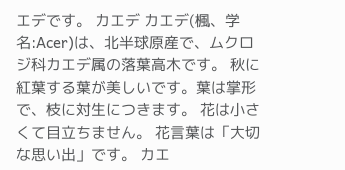エデです。 カエデ カエデ(楓、学名:Acer)は、北半球原産で、ムクロジ科カエデ属の落葉高木です。 秋に紅葉する葉が美しいです。葉は掌形で、枝に対生につきます。 花は小さくて目立ちません。 花言葉は「大切な思い出」です。 カエ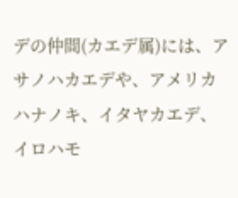デの仲間(カエデ属)には、アサノハカエデや、アメリカハナノキ、イタヤカエデ、イロハモ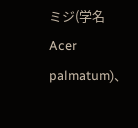ミジ(学名 Acer palmatum)、